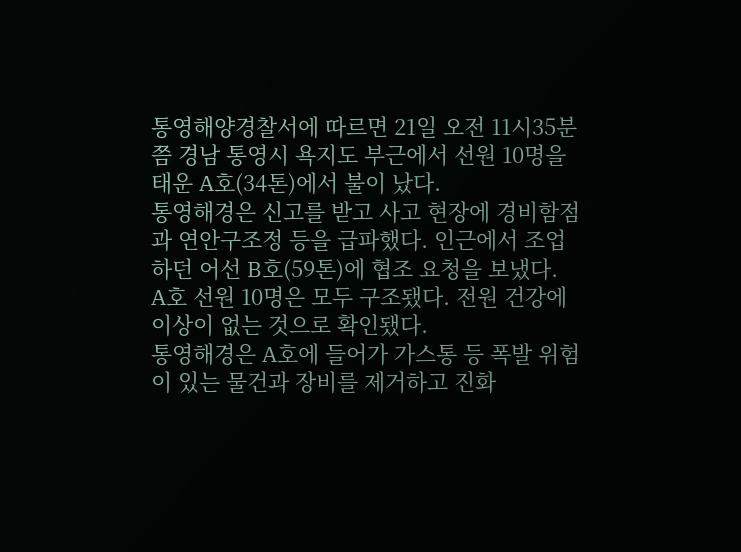통영해양경찰서에 따르면 21일 오전 11시35분쯤 경남 통영시 욕지도 부근에서 선원 10명을 태운 A호(34톤)에서 불이 났다.
통영해경은 신고를 받고 사고 현장에 경비함점과 연안구조정 등을 급파했다. 인근에서 조업하던 어선 B호(59톤)에 협조 요청을 보냈다.
A호 선원 10명은 모두 구조됐다. 전원 건강에 이상이 없는 것으로 확인됐다.
통영해경은 A호에 들어가 가스통 등 폭발 위험이 있는 물건과 장비를 제거하고 진화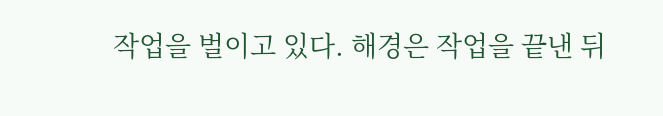작업을 벌이고 있다. 해경은 작업을 끝낸 뒤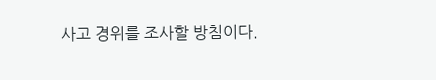사고 경위를 조사할 방침이다.